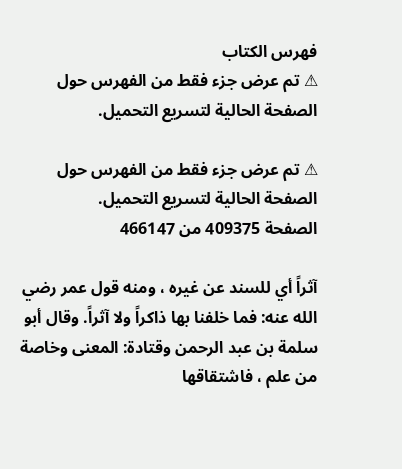فهرس الكتاب
⚠ تم عرض جزء فقط من الفهرس حول الصفحة الحالية لتسريع التحميل.

⚠ تم عرض جزء فقط من الفهرس حول الصفحة الحالية لتسريع التحميل.
الصفحة 409375 من 466147

آثراً أي للسند عن غيره ، ومنه قول عمر رضي الله عنه: فما خلفنا بها ذاكراً ولا آثراً. وقال أبو سلمة بن عبد الرحمن وقتادة: المعنى وخاصة من علم ، فاشتقاقها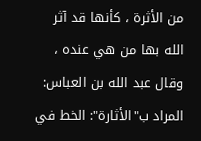من الأثرة ، كأنها قد آثر الله بها من هي عنده ، وقال عبد الله بن العباس: المراد ب"الأثارة": الخط في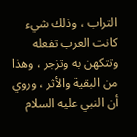التراب ، وذلك شيء كانت العرب تفعله وتتكهن به وتزجر ، وهذا من البقية والأثر ، وروي أن النبي عليه السلام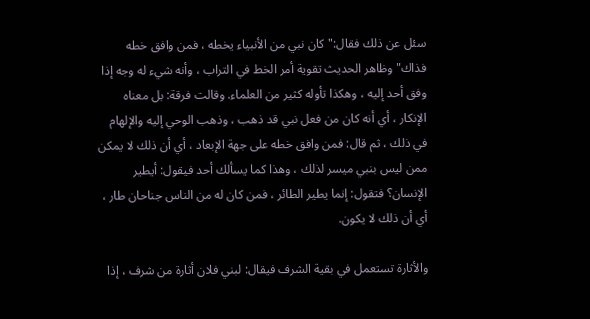سئل عن ذلك فقال:"كان نبي من الأنبياء يخطه ، فمن وافق خطه فذاك"وظاهر الحديث تقوية أمر الخط في التراب ، وأنه شيء له وجه إذا وفق أحد إليه ، وهكذا تأوله كثير من العلماء. وقالت فرقة: بل معناه الإنكار ، أي أنه كان من فعل نبي قد ذهب ، وذهب الوحي إليه والإلهام في ذلك ، ثم قال: فمن وافق خطه على جهة الإبعاد ، أي أن ذلك لا يمكن ممن ليس بنبي ميسر لذلك ، وهذا كما يسألك أحد فيقول: أيطير الإنسان؟ فتقول: إنما يطير الطائر ، فمن كان له من الناس جناحان طار ، أي أن ذلك لا يكون.

والأثارة تستعمل في بقية الشرف فيقال: لبني فلان أثارة من شرف ، إذا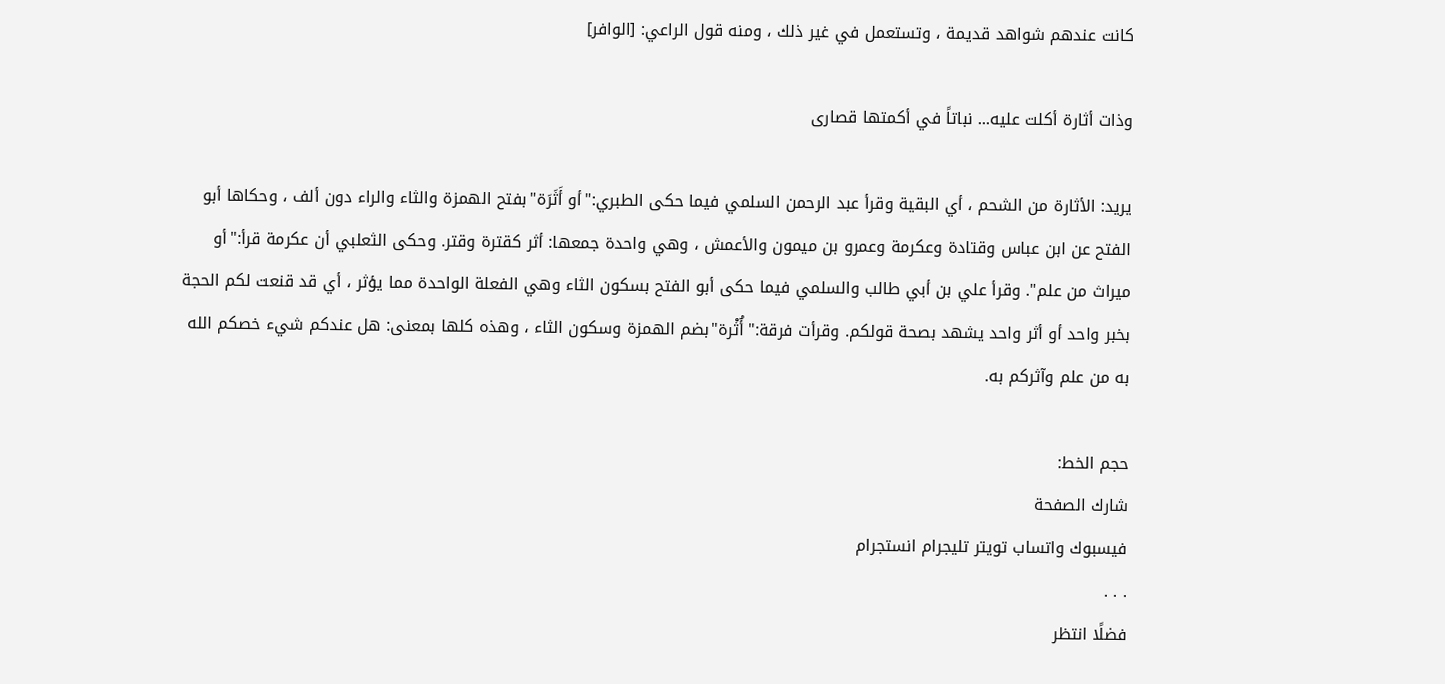كانت عندهم شواهد قديمة ، وتستعمل في غير ذلك ، ومنه قول الراعي: [الوافر]

وذات أثارة أكلت عليه... نباتاً في أكمتها قصارى

يريد: الأثارة من الشحم ، أي البقية وقرأ عبد الرحمن السلمي فيما حكى الطبري:"أو أَثَرَة"بفتح الهمزة والثاء والراء دون ألف ، وحكاها أبو الفتح عن ابن عباس وقتادة وعكرمة وعمرو بن ميمون والأعمش ، وهي واحدة جمعها: أثر كقترة وقتر. وحكى الثعلبي أن عكرمة قرأ:"أو ميراث من علم". وقرأ علي بن أبي طالب والسلمي فيما حكى أبو الفتح بسكون الثاء وهي الفعلة الواحدة مما يؤثر ، أي قد قنعت لكم الحجة بخبر واحد أو أثر واحد يشهد بصحة قولكم. وقرأت فرقة:"أُثْرة"بضم الهمزة وسكون الثاء ، وهذه كلها بمعنى: هل عندكم شيء خصكم الله به من علم وآثركم به.

حجم الخط:
شارك الصفحة
فيسبوك واتساب تويتر تليجرام انستجرام
. . .
فضلًا انتظر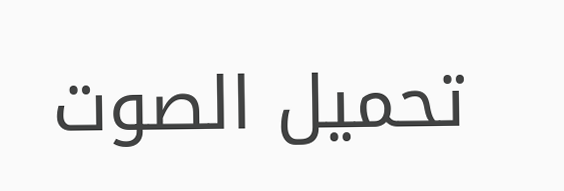تحميل الصوت